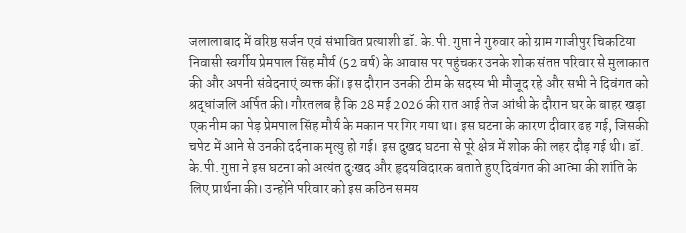जलालाबाद में वरिष्ठ सर्जन एवं संभावित प्रत्याशी डॉ. के.पी. गुप्ता ने गुरुवार को ग्राम गाजीपुर चिकटिया निवासी स्वर्गीय प्रेमपाल सिंह मौर्य (52 वर्ष) के आवास पर पहुंचकर उनके शोक संतप्त परिवार से मुलाकात की और अपनी संवेदनाएं व्यक्त कीं। इस दौरान उनकी टीम के सदस्य भी मौजूद रहे और सभी ने दिवंगत को श्रद्धांजलि अर्पित की। गौरतलब है कि 28 मई 2026 की रात आई तेज आंधी के दौरान घर के बाहर खड़ा एक नीम का पेड़ प्रेमपाल सिंह मौर्य के मकान पर गिर गया था। इस घटना के कारण दीवार ढह गई, जिसकी चपेट में आने से उनकी दर्दनाक मृत्यु हो गई। इस दुखद घटना से पूरे क्षेत्र में शोक की लहर दौड़ गई थी। डॉ. के.पी. गुप्ता ने इस घटना को अत्यंत दुःखद और हृदयविदारक बताते हुए दिवंगत की आत्मा की शांति के लिए प्रार्थना की। उन्होंने परिवार को इस कठिन समय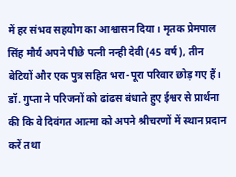में हर संभव सहयोग का आश्वासन दिया। मृतक प्रेमपाल सिंह मौर्य अपने पीछे पत्नी नन्ही देवी (45 वर्ष), तीन बेटियों और एक पुत्र सहित भरा-पूरा परिवार छोड़ गए हैं। डॉ. गुप्ता ने परिजनों को ढांढस बंधाते हुए ईश्वर से प्रार्थना की कि वे दिवंगत आत्मा को अपने श्रीचरणों में स्थान प्रदान करें तथा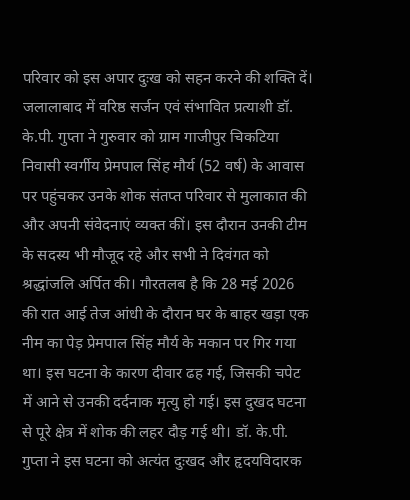परिवार को इस अपार दुःख को सहन करने की शक्ति दें।
जलालाबाद में वरिष्ठ सर्जन एवं संभावित प्रत्याशी डॉ. के.पी. गुप्ता ने गुरुवार को ग्राम गाजीपुर चिकटिया निवासी स्वर्गीय प्रेमपाल सिंह मौर्य (52 वर्ष) के आवास पर पहुंचकर उनके शोक संतप्त परिवार से मुलाकात की और अपनी संवेदनाएं व्यक्त कीं। इस दौरान उनकी टीम के सदस्य भी मौजूद रहे और सभी ने दिवंगत को श्रद्धांजलि अर्पित की। गौरतलब है कि 28 मई 2026 की रात आई तेज आंधी के दौरान घर के बाहर खड़ा एक नीम का पेड़ प्रेमपाल सिंह मौर्य के मकान पर गिर गया था। इस घटना के कारण दीवार ढह गई, जिसकी चपेट में आने से उनकी दर्दनाक मृत्यु हो गई। इस दुखद घटना से पूरे क्षेत्र में शोक की लहर दौड़ गई थी। डॉ. के.पी. गुप्ता ने इस घटना को अत्यंत दुःखद और हृदयविदारक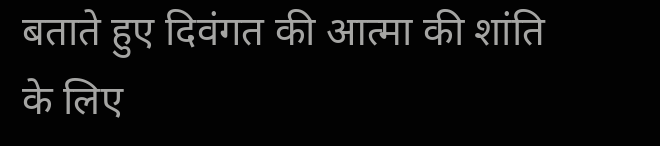बताते हुए दिवंगत की आत्मा की शांति के लिए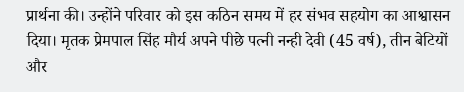प्रार्थना की। उन्होंने परिवार को इस कठिन समय में हर संभव सहयोग का आश्वासन दिया। मृतक प्रेमपाल सिंह मौर्य अपने पीछे पत्नी नन्ही देवी (45 वर्ष), तीन बेटियों और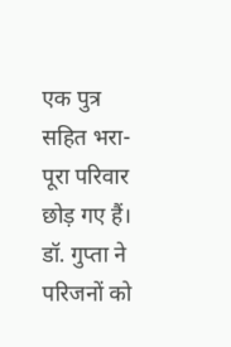एक पुत्र सहित भरा-पूरा परिवार छोड़ गए हैं। डॉ. गुप्ता ने परिजनों को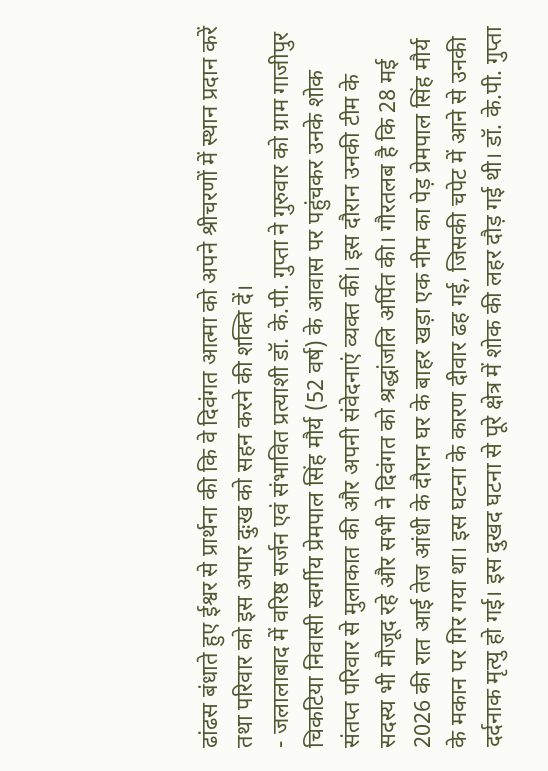ढांढस बंधाते हुए ईश्वर से प्रार्थना की कि वे दिवंगत आत्मा को अपने श्रीचरणों में स्थान प्रदान करें तथा परिवार को इस अपार दुःख को सहन करने की शक्ति दें।
- जलालाबाद में वरिष्ठ सर्जन एवं संभावित प्रत्याशी डॉ. के.पी. गुप्ता ने गुरुवार को ग्राम गाजीपुर चिकटिया निवासी स्वर्गीय प्रेमपाल सिंह मौर्य (52 वर्ष) के आवास पर पहुंचकर उनके शोक संतप्त परिवार से मुलाकात की और अपनी संवेदनाएं व्यक्त कीं। इस दौरान उनकी टीम के सदस्य भी मौजूद रहे और सभी ने दिवंगत को श्रद्धांजलि अर्पित की। गौरतलब है कि 28 मई 2026 की रात आई तेज आंधी के दौरान घर के बाहर खड़ा एक नीम का पेड़ प्रेमपाल सिंह मौर्य के मकान पर गिर गया था। इस घटना के कारण दीवार ढह गई, जिसकी चपेट में आने से उनकी दर्दनाक मृत्यु हो गई। इस दुखद घटना से पूरे क्षेत्र में शोक की लहर दौड़ गई थी। डॉ. के.पी. गुप्ता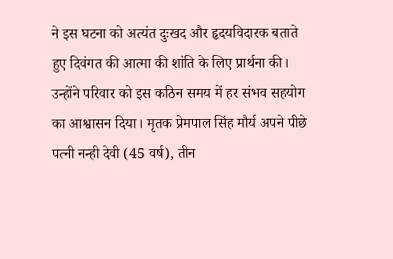ने इस घटना को अत्यंत दुःखद और हृदयविदारक बताते हुए दिवंगत की आत्मा की शांति के लिए प्रार्थना की। उन्होंने परिवार को इस कठिन समय में हर संभव सहयोग का आश्वासन दिया। मृतक प्रेमपाल सिंह मौर्य अपने पीछे पत्नी नन्ही देवी (45 वर्ष), तीन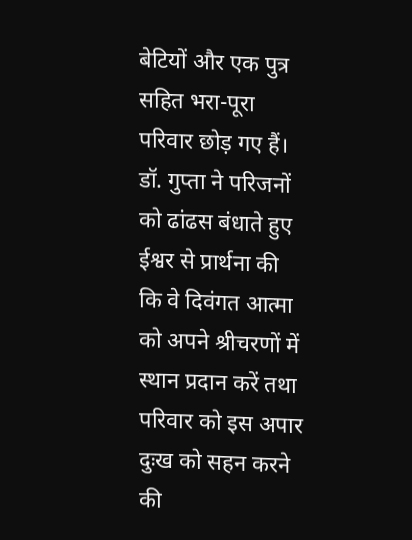बेटियों और एक पुत्र सहित भरा-पूरा परिवार छोड़ गए हैं। डॉ. गुप्ता ने परिजनों को ढांढस बंधाते हुए ईश्वर से प्रार्थना की कि वे दिवंगत आत्मा को अपने श्रीचरणों में स्थान प्रदान करें तथा परिवार को इस अपार दुःख को सहन करने की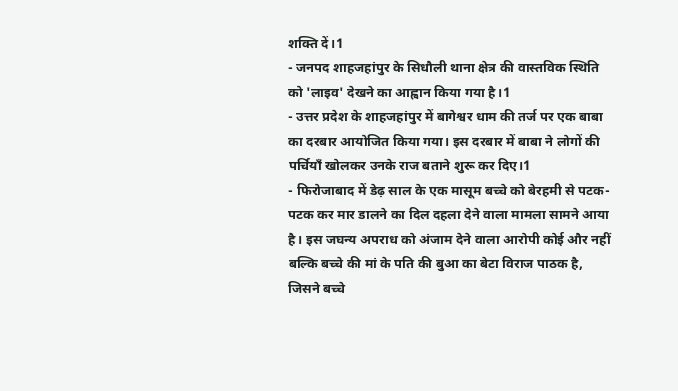शक्ति दें।1
- जनपद शाहजहांपुर के सिधौली थाना क्षेत्र की वास्तविक स्थिति को 'लाइव' देखने का आह्वान किया गया है।1
- उत्तर प्रदेश के शाहजहांपुर में बागेश्वर धाम की तर्ज पर एक बाबा का दरबार आयोजित किया गया। इस दरबार में बाबा ने लोगों की पर्चियाँ खोलकर उनके राज बताने शुरू कर दिए।1
- फिरोजाबाद में डेढ़ साल के एक मासूम बच्चे को बेरहमी से पटक-पटक कर मार डालने का दिल दहला देने वाला मामला सामने आया है। इस जघन्य अपराध को अंजाम देने वाला आरोपी कोई और नहीं बल्कि बच्चे की मां के पति की बुआ का बेटा विराज पाठक है, जिसने बच्चे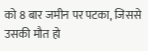को 8 बार जमीन पर पटका, जिससे उसकी मौत हो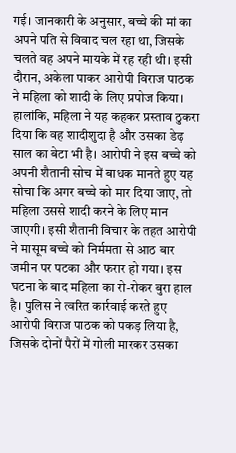गई। जानकारी के अनुसार, बच्चे की मां का अपने पति से विवाद चल रहा था, जिसके चलते वह अपने मायके में रह रही थी। इसी दौरान, अकेला पाकर आरोपी विराज पाठक ने महिला को शादी के लिए प्रपोज किया। हालांकि, महिला ने यह कहकर प्रस्ताव ठुकरा दिया कि वह शादीशुदा है और उसका डेढ़ साल का बेटा भी है। आरोपी ने इस बच्चे को अपनी शैतानी सोच में बाधक मानते हुए यह सोचा कि अगर बच्चे को मार दिया जाए, तो महिला उससे शादी करने के लिए मान जाएगी। इसी शैतानी विचार के तहत आरोपी ने मासूम बच्चे को निर्ममता से आठ बार जमीन पर पटका और फरार हो गया। इस घटना के बाद महिला का रो-रोकर बुरा हाल है। पुलिस ने त्वरित कार्रवाई करते हुए आरोपी विराज पाठक को पकड़ लिया है, जिसके दोनों पैरों में गोली मारकर उसका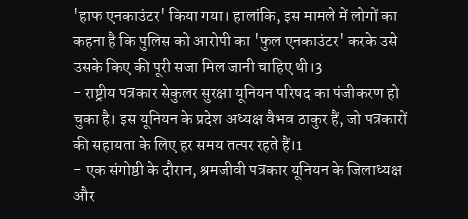'हाफ एनकाउंटर' किया गया। हालांकि, इस मामले में लोगों का कहना है कि पुलिस को आरोपी का 'फुल एनकाउंटर' करके उसे उसके किए की पूरी सजा मिल जानी चाहिए थी।3
- राष्ट्रीय पत्रकार सेकुलर सुरक्षा यूनियन परिषद का पंजीकरण हो चुका है। इस यूनियन के प्रदेश अध्यक्ष वैभव ठाकुर हैं, जो पत्रकारों की सहायता के लिए हर समय तत्पर रहते हैं।1
- एक संगोष्ठी के दौरान, श्रमजीवी पत्रकार यूनियन के जिलाध्यक्ष और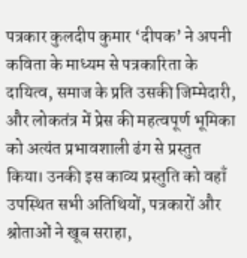पत्रकार कुलदीप कुमार ‘दीपक’ ने अपनी कविता के माध्यम से पत्रकारिता के दायित्व, समाज के प्रति उसकी जिम्मेदारी, और लोकतंत्र में प्रेस की महत्वपूर्ण भूमिका को अत्यंत प्रभावशाली ढंग से प्रस्तुत किया। उनकी इस काव्य प्रस्तुति को वहाँ उपस्थित सभी अतिथियों, पत्रकारों और श्रोताओं ने खूब सराहा,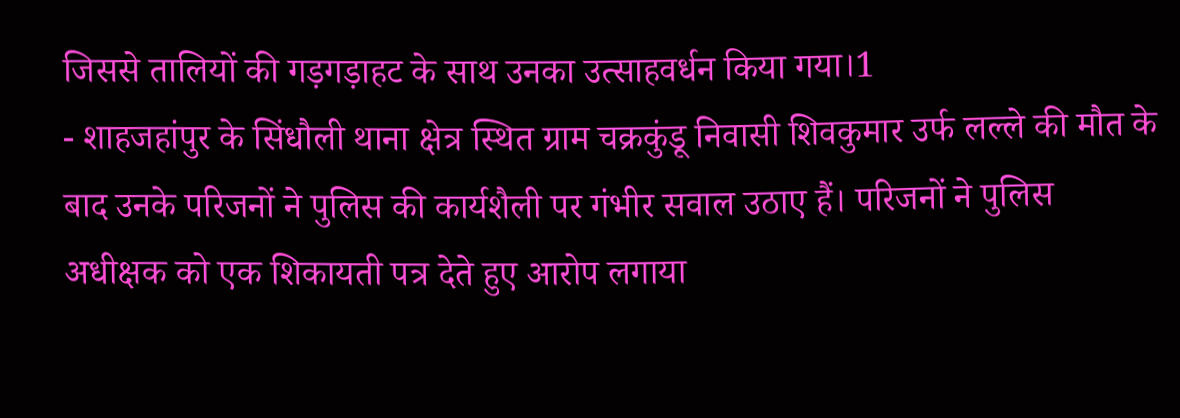जिससे तालियों की गड़गड़ाहट के साथ उनका उत्साहवर्धन किया गया।1
- शाहजहांपुर के सिंधौली थाना क्षेत्र स्थित ग्राम चक्रकुंडू निवासी शिवकुमार उर्फ लल्ले की मौत के बाद उनके परिजनों ने पुलिस की कार्यशैली पर गंभीर सवाल उठाए हैं। परिजनों ने पुलिस अधीक्षक को एक शिकायती पत्र देते हुए आरोप लगाया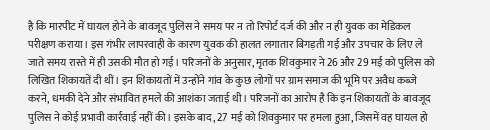है कि मारपीट में घायल होने के बावजूद पुलिस ने समय पर न तो रिपोर्ट दर्ज की और न ही युवक का मेडिकल परीक्षण कराया। इस गंभीर लापरवाही के कारण युवक की हालत लगातार बिगड़ती गई और उपचार के लिए ले जाते समय रास्ते में ही उसकी मौत हो गई। परिजनों के अनुसार, मृतक शिवकुमार ने 26 और 29 मई को पुलिस को लिखित शिकायतें दी थीं। इन शिकायतों में उन्होंने गांव के कुछ लोगों पर ग्राम समाज की भूमि पर अवैध कब्जे करने, धमकी देने और संभावित हमले की आशंका जताई थी। परिजनों का आरोप है कि इन शिकायतों के बावजूद पुलिस ने कोई प्रभावी कार्रवाई नहीं की। इसके बाद, 27 मई को शिवकुमार पर हमला हुआ, जिसमें वह घायल हो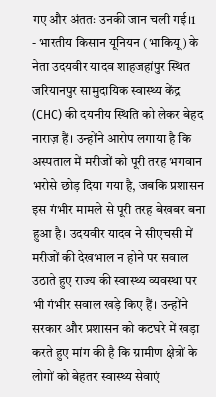गए और अंततः उनकी जान चली गई।1
- भारतीय किसान यूनियन (भाकियू) के नेता उदयवीर यादव शाहजहांपुर स्थित जरियानपुर सामुदायिक स्वास्थ्य केंद्र (CHC) की दयनीय स्थिति को लेकर बेहद नाराज़ हैं। उन्होंने आरोप लगाया है कि अस्पताल में मरीजों को पूरी तरह भगवान भरोसे छोड़ दिया गया है, जबकि प्रशासन इस गंभीर मामले से पूरी तरह बेखबर बना हुआ है। उदयवीर यादव ने सीएचसी में मरीजों की देखभाल न होने पर सवाल उठाते हुए राज्य की स्वास्थ्य व्यवस्था पर भी गंभीर सवाल खड़े किए हैं। उन्होंने सरकार और प्रशासन को कटघरे में खड़ा करते हुए मांग की है कि ग्रामीण क्षेत्रों के लोगों को बेहतर स्वास्थ्य सेवाएं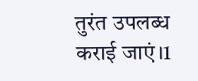तुरंत उपलब्ध कराई जाएं।1